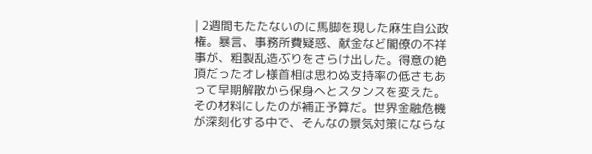| 2週間もたたないのに馬脚を現した麻生自公政権。暴言、事務所費疑惑、献金など閣僚の不祥事が、粗製乱造ぶりをさらけ出した。得意の絶頂だったオレ様首相は思わぬ支持率の低さもあって早期解散から保身へとスタンスを変えた。その材料にしたのが補正予算だ。世界金融危機が深刻化する中で、そんなの景気対策にならな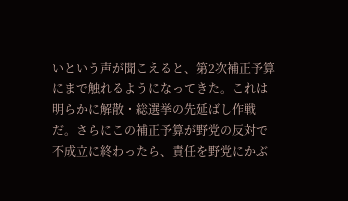いという声が聞こえると、第2次補正予算にまで触れるようになってきた。これは明らかに解散・総選挙の先延ばし作戦だ。さらにこの補正予算が野党の反対で不成立に終わったら、責任を野党にかぶ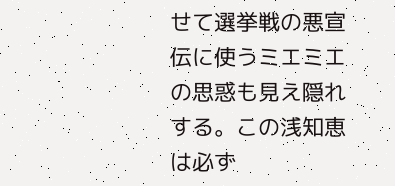せて選挙戦の悪宣伝に使うミエミエの思惑も見え隠れする。この浅知恵は必ず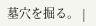墓穴を掘る。 |